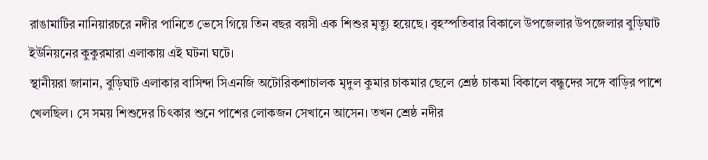রাঙামাটির নানিয়ারচরে নদীর পানিতে ভেসে গিয়ে তিন বছর বয়সী এক শিশুর মৃত্যু হয়েছে। বৃহস্পতিবার বিকালে উপজেলার উপজেলার বুড়িঘাট ইউনিয়নের কুকুরমারা এলাকায় এই ঘটনা ঘটে।
স্থানীয়রা জানান, বুড়িঘাট এলাকার বাসিন্দা সিএনজি অটোরিকশাচালক মৃদুল কুমার চাকমার ছেলে শ্রেষ্ঠ চাকমা বিকালে বন্ধুদের সঙ্গে বাড়ির পাশে খেলছিল। সে সময় শিশুদের চিৎকার শুনে পাশের লোকজন সেখানে আসেন। তখন শ্রেষ্ঠ নদীর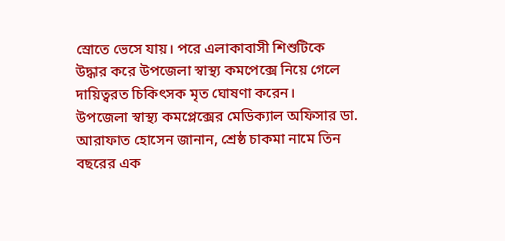স্রোতে ভেসে যায়। পরে এলাকাবাসী শিশুটিকে উদ্ধার করে উপজেলা স্বাস্থ্য কমপেক্সে নিয়ে গেলে দায়িত্বরত চিকিৎসক মৃত ঘোষণা করেন।
উপজেলা স্বাস্থ্য কমপ্লেক্সের মেডিক্যাল অফিসার ডা. আরাফাত হোসেন জানান, শ্রেষ্ঠ চাকমা নামে তিন বছরের এক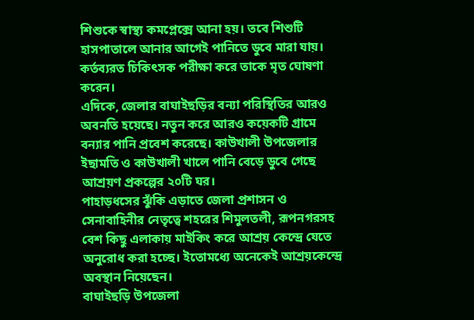শিশুকে স্বাস্থ্য কমপ্লেক্সে আনা হয়। তবে শিশুটি হাসপাতালে আনার আগেই পানিতে ডুবে মারা যায়। কর্তব্যরত চিকিৎসক পরীক্ষা করে তাকে মৃত ঘোষণা করেন।
এদিকে, জেলার বাঘাইছড়ির বন্যা পরিস্থিতির আরও অবনতি হয়েছে। নতুন করে আরও কয়েকটি গ্রামে বন্যার পানি প্রবেশ করেছে। কাউখালী উপজেলার ইছামতি ও কাউখালী খালে পানি বেড়ে ডুবে গেছে আশ্রয়ণ প্রকল্পের ২০টি ঘর।
পাহাড়ধসের ঝুঁকি এড়াতে জেলা প্রশাসন ও সেনাবাহিনীর নেতৃত্বে শহরের শিমুলতলী, রূপনগরসহ বেশ কিছু এলাকায় মাইকিং করে আশ্রয় কেন্দ্রে যেতে অনুরোধ করা হচ্ছে। ইতোমধ্যে অনেকেই আশ্রয়কেন্দ্রে অবস্থান নিয়েছেন।
বাঘাইছড়ি উপজেলা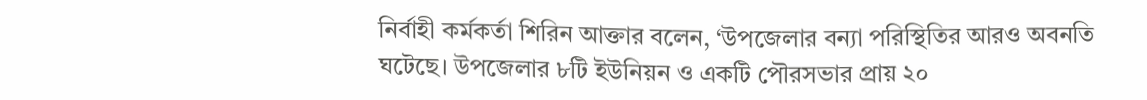নির্বাহী কর্মকর্তা শিরিন আক্তার বলেন, ‘উপজেলার বন্যা পরিস্থিতির আরও অবনতি ঘটেছে। উপজেলার ৮টি ইউনিয়ন ও একটি পৌরসভার প্রায় ২০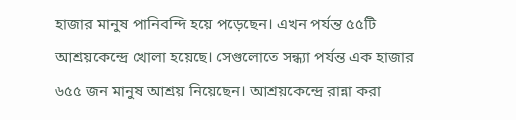হাজার মানুষ পানিবন্দি হয়ে পড়েছেন। এখন পর্যন্ত ৫৫টি আশ্রয়কেন্দ্রে খোলা হয়েছে। সেগুলোতে সন্ধ্যা পর্যন্ত এক হাজার ৬৫৫ জন মানুষ আশ্রয় নিয়েছেন। আশ্রয়কেন্দ্রে রান্না করা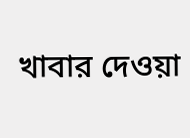খাবার দেওয়া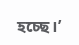হচ্ছে।’